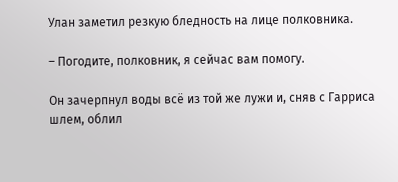Улан заметил резкую бледность на лице полковника.

– Погодите, полковник, я сейчас вам помогу.

Он зачерпнул воды всё из той же лужи и, сняв с Гарриса шлем, облил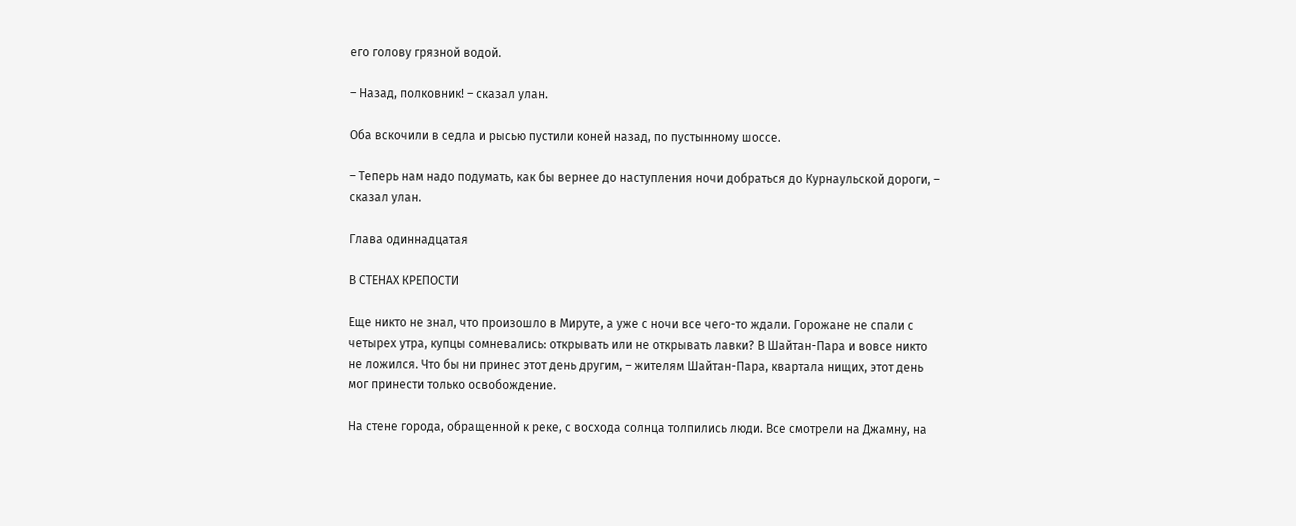его голову грязной водой.

– Назад, полковник! – сказал улан.

Оба вскочили в седла и рысью пустили коней назад, по пустынному шоссе.

– Теперь нам надо подумать, как бы вернее до наступления ночи добраться до Курнаульской дороги, – сказал улан.

Глава одиннадцатая

В СТЕНАХ КРЕПОСТИ

Еще никто не знал, что произошло в Мируте, а уже с ночи все чего-то ждали. Горожане не спали с четырех утра, купцы сомневались: открывать или не открывать лавки? В Шайтан-Пара и вовсе никто не ложился. Что бы ни принес этот день другим, – жителям Шайтан-Пара, квартала нищих, этот день мог принести только освобождение.

На стене города, обращенной к реке, с восхода солнца толпились люди. Все смотрели на Джамну, на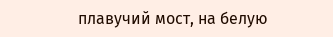плавучий мост, на белую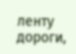ленту дороги,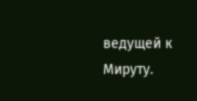ведущей к Мируту.